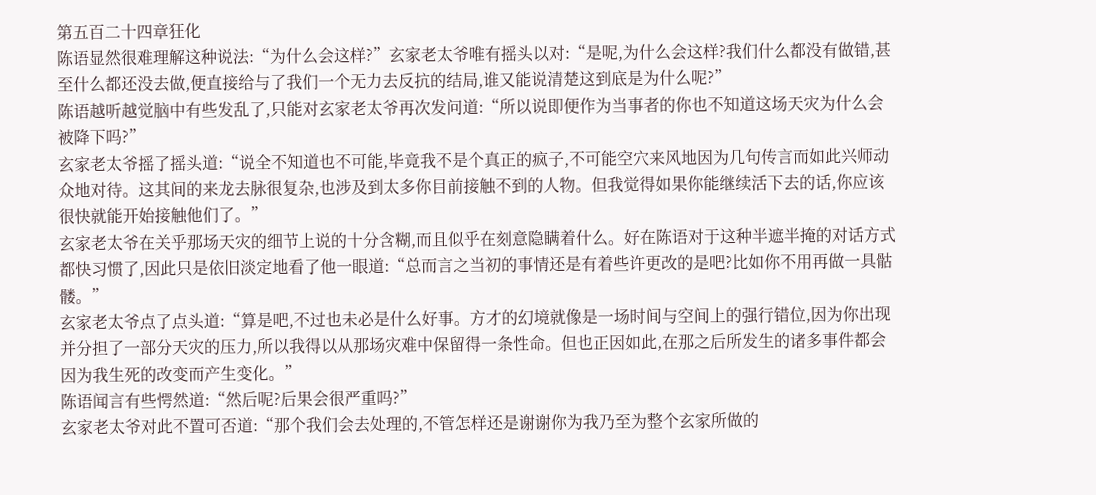第五百二十四章狂化
陈语显然很难理解这种说法:“为什么会这样?”玄家老太爷唯有摇头以对:“是呢,为什么会这样?我们什么都没有做错,甚至什么都还没去做,便直接给与了我们一个无力去反抗的结局,谁又能说清楚这到底是为什么呢?”
陈语越听越觉脑中有些发乱了,只能对玄家老太爷再次发问道:“所以说即便作为当事者的你也不知道这场天灾为什么会被降下吗?”
玄家老太爷摇了摇头道:“说全不知道也不可能,毕竟我不是个真正的疯子,不可能空穴来风地因为几句传言而如此兴师动众地对待。这其间的来龙去脉很复杂,也涉及到太多你目前接触不到的人物。但我觉得如果你能继续活下去的话,你应该很快就能开始接触他们了。”
玄家老太爷在关乎那场天灾的细节上说的十分含糊,而且似乎在刻意隐瞒着什么。好在陈语对于这种半遮半掩的对话方式都快习惯了,因此只是依旧淡定地看了他一眼道:“总而言之当初的事情还是有着些许更改的是吧?比如你不用再做一具骷髅。”
玄家老太爷点了点头道:“算是吧,不过也未必是什么好事。方才的幻境就像是一场时间与空间上的强行错位,因为你出现并分担了一部分天灾的压力,所以我得以从那场灾难中保留得一条性命。但也正因如此,在那之后所发生的诸多事件都会因为我生死的改变而产生变化。”
陈语闻言有些愕然道:“然后呢?后果会很严重吗?”
玄家老太爷对此不置可否道:“那个我们会去处理的,不管怎样还是谢谢你为我乃至为整个玄家所做的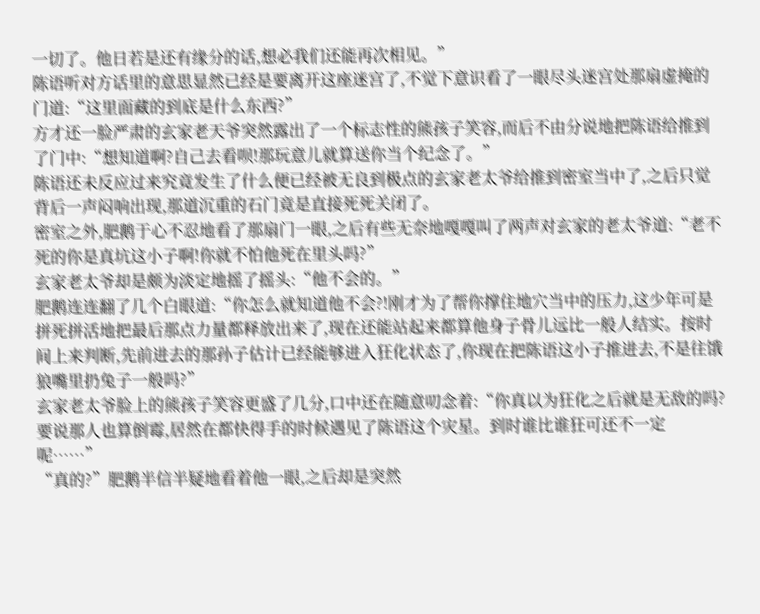一切了。他日若是还有缘分的话,想必我们还能再次相见。”
陈语听对方话里的意思显然已经是要离开这座迷宫了,不觉下意识看了一眼尽头迷宫处那扇虚掩的门道:“这里面藏的到底是什么东西?”
方才还一脸严肃的玄家老天爷突然露出了一个标志性的熊孩子笑容,而后不由分说地把陈语给推到了门中:“想知道啊?自己去看呗!那玩意儿就算送你当个纪念了。”
陈语还未反应过来究竟发生了什么便已经被无良到极点的玄家老太爷给推到密室当中了,之后只觉背后一声闷响出现,那道沉重的石门竟是直接死死关闭了。
密室之外,肥鹅于心不忍地看了那扇门一眼,之后有些无奈地嘎嘎叫了两声对玄家的老太爷道:“老不死的你是真坑这小子啊!你就不怕他死在里头吗?”
玄家老太爷却是颇为淡定地摇了摇头:“他不会的。”
肥鹅连连翻了几个白眼道:“你怎么就知道他不会?!刚才为了帮你撑住地穴当中的压力,这少年可是拼死拼活地把最后那点力量都释放出来了,现在还能站起来都算他身子骨儿远比一般人结实。按时间上来判断,先前进去的那孙子估计已经能够进入狂化状态了,你现在把陈语这小子推进去,不是往饿狼嘴里扔兔子一般吗?”
玄家老太爷脸上的熊孩子笑容更盛了几分,口中还在随意叨念着:“你真以为狂化之后就是无敌的吗?要说那人也算倒霉,居然在都快得手的时候遇见了陈语这个灾星。到时谁比谁狂可还不一定呢……”
“真的?”肥鹅半信半疑地看着他一眼,之后却是突然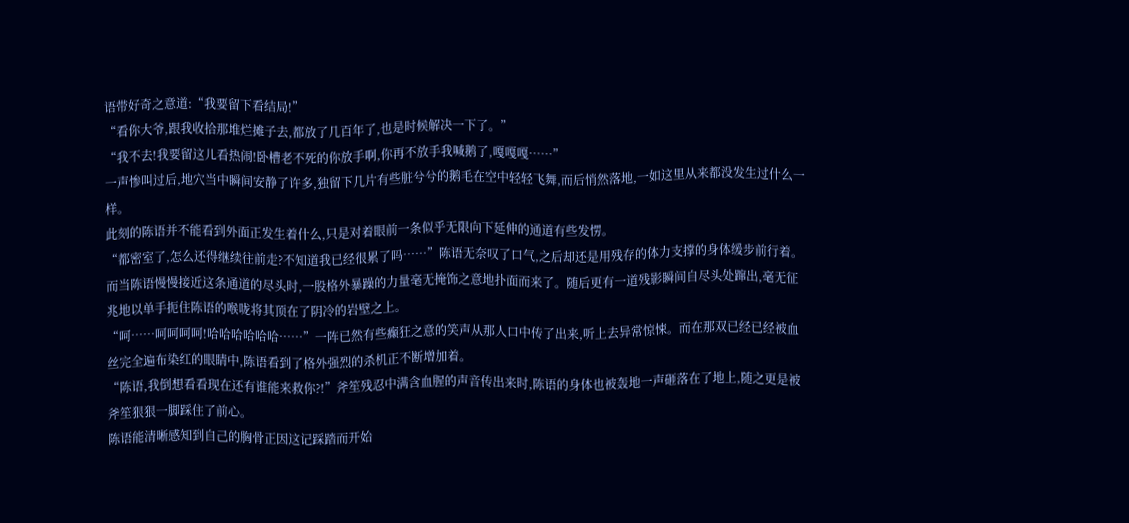语带好奇之意道:“我要留下看结局!”
“看你大爷,跟我收拾那堆烂摊子去,都放了几百年了,也是时候解决一下了。”
“我不去!我要留这儿看热闹!卧槽老不死的你放手啊,你再不放手我喊鹅了,嘎嘎嘎……”
一声惨叫过后,地穴当中瞬间安静了许多,独留下几片有些脏兮兮的鹅毛在空中轻轻飞舞,而后悄然落地,一如这里从来都没发生过什么一样。
此刻的陈语并不能看到外面正发生着什么,只是对着眼前一条似乎无限向下延伸的通道有些发愣。
“都密室了,怎么还得继续往前走?不知道我已经很累了吗……”陈语无奈叹了口气,之后却还是用残存的体力支撑的身体缓步前行着。
而当陈语慢慢接近这条通道的尽头时,一股格外暴躁的力量毫无掩饰之意地扑面而来了。随后更有一道残影瞬间自尽头处蹿出,毫无征兆地以单手扼住陈语的喉咙将其顶在了阴冷的岩壁之上。
“呵……呵呵呵呵!哈哈哈哈哈哈……”一阵已然有些癫狂之意的笑声从那人口中传了出来,听上去异常惊悚。而在那双已经已经被血丝完全遍布染红的眼睛中,陈语看到了格外强烈的杀机正不断增加着。
“陈语,我倒想看看现在还有谁能来救你?!”斧笙残忍中满含血腥的声音传出来时,陈语的身体也被轰地一声砸落在了地上,随之更是被斧笙狠狠一脚踩住了前心。
陈语能清晰感知到自己的胸骨正因这记踩踏而开始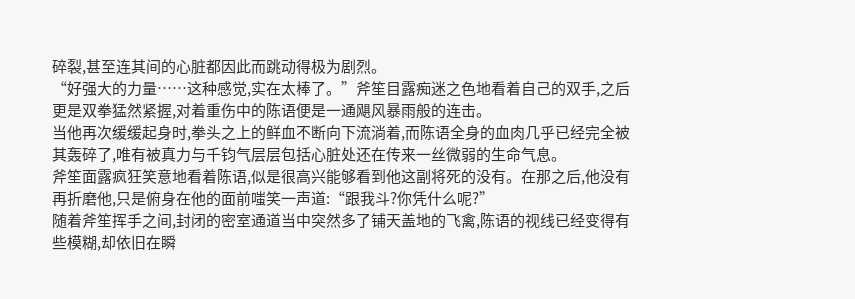碎裂,甚至连其间的心脏都因此而跳动得极为剧烈。
“好强大的力量……这种感觉,实在太棒了。”斧笙目露痴迷之色地看着自己的双手,之后更是双拳猛然紧握,对着重伤中的陈语便是一通飓风暴雨般的连击。
当他再次缓缓起身时,拳头之上的鲜血不断向下流淌着,而陈语全身的血肉几乎已经完全被其轰碎了,唯有被真力与千钧气层层包括心脏处还在传来一丝微弱的生命气息。
斧笙面露疯狂笑意地看着陈语,似是很高兴能够看到他这副将死的没有。在那之后,他没有再折磨他,只是俯身在他的面前嗤笑一声道:“跟我斗?你凭什么呢?”
随着斧笙挥手之间,封闭的密室通道当中突然多了铺天盖地的飞禽,陈语的视线已经变得有些模糊,却依旧在瞬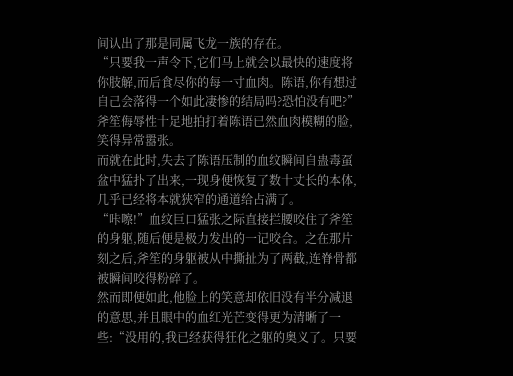间认出了那是同属飞龙一族的存在。
“只要我一声令下,它们马上就会以最快的速度将你肢解,而后食尽你的每一寸血肉。陈语,你有想过自己会落得一个如此凄惨的结局吗?恐怕没有吧?”斧笙侮辱性十足地拍打着陈语已然血肉模糊的脸,笑得异常嚣张。
而就在此时,失去了陈语压制的血纹瞬间自蛊毒虿盆中猛扑了出来,一现身便恢复了数十丈长的本体,几乎已经将本就狭窄的通道给占满了。
“咔嚓!”血纹巨口猛张之际直接拦腰咬住了斧笙的身躯,随后便是极力发出的一记咬合。之在那片刻之后,斧笙的身躯被从中撕扯为了两截,连脊骨都被瞬间咬得粉碎了。
然而即便如此,他脸上的笑意却依旧没有半分减退的意思,并且眼中的血红光芒变得更为清晰了一些:“没用的,我已经获得狂化之躯的奥义了。只要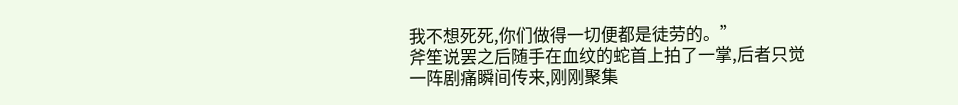我不想死死,你们做得一切便都是徒劳的。”
斧笙说罢之后随手在血纹的蛇首上拍了一掌,后者只觉一阵剧痛瞬间传来,刚刚聚集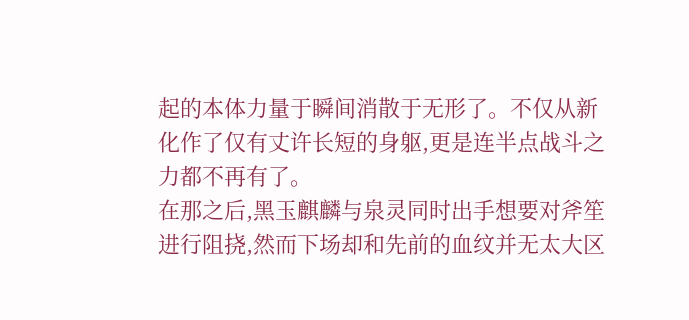起的本体力量于瞬间消散于无形了。不仅从新化作了仅有丈许长短的身躯,更是连半点战斗之力都不再有了。
在那之后,黑玉麒麟与泉灵同时出手想要对斧笙进行阻挠,然而下场却和先前的血纹并无太大区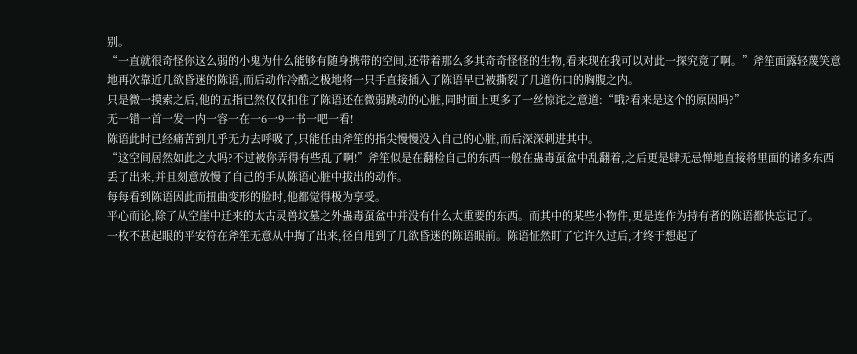别。
“一直就很奇怪你这么弱的小鬼为什么能够有随身携带的空间,还带着那么多其奇奇怪怪的生物,看来现在我可以对此一探究竟了啊。”斧笙面露轻蔑笑意地再次靠近几欲昏迷的陈语,而后动作冷酷之极地将一只手直接插入了陈语早已被撕裂了几道伤口的胸腹之内。
只是微一摸索之后,他的五指已然仅仅扣住了陈语还在微弱跳动的心脏,同时面上更多了一丝惊诧之意道:“哦?看来是这个的原因吗?”
无一错一首一发一内一容一在一6一9一书一吧一看!
陈语此时已经痛苦到几乎无力去呼吸了,只能任由斧笙的指尖慢慢没入自己的心脏,而后深深刺进其中。
“这空间居然如此之大吗?不过被你弄得有些乱了啊!”斧笙似是在翻检自己的东西一般在蛊毒虿盆中乱翻着,之后更是肆无忌惮地直接将里面的诸多东西丢了出来,并且刻意放慢了自己的手从陈语心脏中拔出的动作。
每每看到陈语因此而扭曲变形的脸时,他都觉得极为享受。
平心而论,除了从空崖中迁来的太古灵兽坟墓之外蛊毒虿盆中并没有什么太重要的东西。而其中的某些小物件,更是连作为持有者的陈语都快忘记了。
一枚不甚起眼的平安符在斧笙无意从中掏了出来,径自甩到了几欲昏迷的陈语眼前。陈语怔然盯了它许久过后,才终于想起了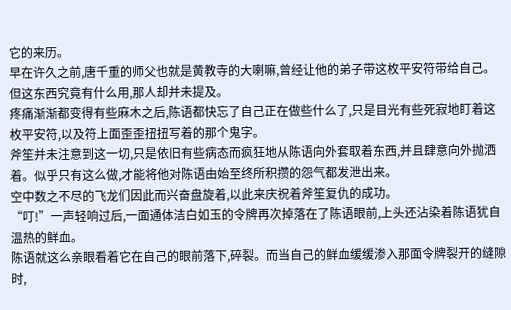它的来历。
早在许久之前,唐千重的师父也就是黄教寺的大喇嘛,曾经让他的弟子带这枚平安符带给自己。但这东西究竟有什么用,那人却并未提及。
疼痛渐渐都变得有些麻木之后,陈语都快忘了自己正在做些什么了,只是目光有些死寂地盯着这枚平安符,以及符上面歪歪扭扭写着的那个鬼字。
斧笙并未注意到这一切,只是依旧有些病态而疯狂地从陈语向外套取着东西,并且肆意向外抛洒着。似乎只有这么做,才能将他对陈语由始至终所积攒的怨气都发泄出来。
空中数之不尽的飞龙们因此而兴奋盘旋着,以此来庆祝着斧笙复仇的成功。
“叮!”一声轻响过后,一面通体洁白如玉的令牌再次掉落在了陈语眼前,上头还沾染着陈语犹自温热的鲜血。
陈语就这么亲眼看着它在自己的眼前落下,碎裂。而当自己的鲜血缓缓渗入那面令牌裂开的缝隙时,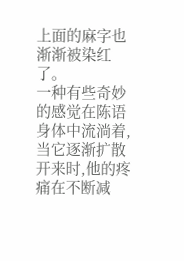上面的麻字也渐渐被染红了。
一种有些奇妙的感觉在陈语身体中流淌着,当它逐渐扩散开来时,他的疼痛在不断减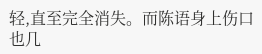轻,直至完全消失。而陈语身上伤口也几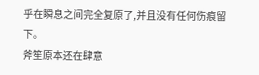乎在瞬息之间完全复原了,并且没有任何伤痕留下。
斧笙原本还在肆意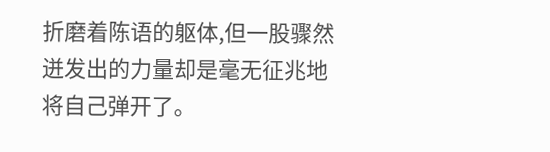折磨着陈语的躯体,但一股骤然迸发出的力量却是毫无征兆地将自己弹开了。